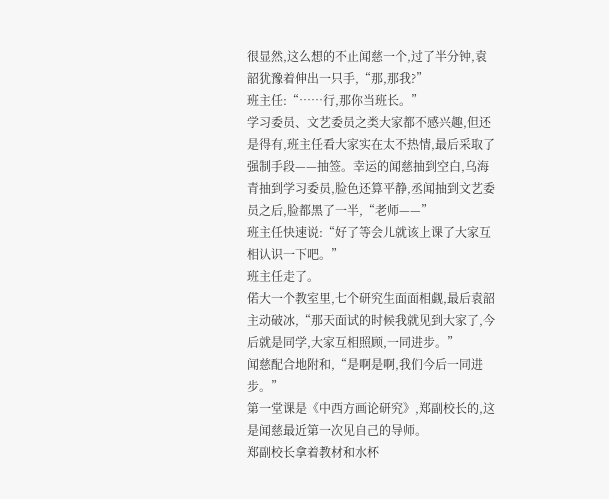很显然,这么想的不止闻慈一个,过了半分钟,袁韶犹豫着伸出一只手,“那,那我?”
班主任:“……行,那你当班长。”
学习委员、文艺委员之类大家都不感兴趣,但还是得有,班主任看大家实在太不热情,最后采取了强制手段——抽签。幸运的闻慈抽到空白,乌海青抽到学习委员,脸色还算平静,丞闻抽到文艺委员之后,脸都黑了一半,“老师——”
班主任快速说:“好了等会儿就该上课了大家互相认识一下吧。”
班主任走了。
偌大一个教室里,七个研究生面面相觑,最后袁韶主动破冰,“那天面试的时候我就见到大家了,今后就是同学,大家互相照顾,一同进步。”
闻慈配合地附和,“是啊是啊,我们今后一同进步。”
第一堂课是《中西方画论研究》,郑副校长的,这是闻慈最近第一次见自己的导师。
郑副校长拿着教材和水杯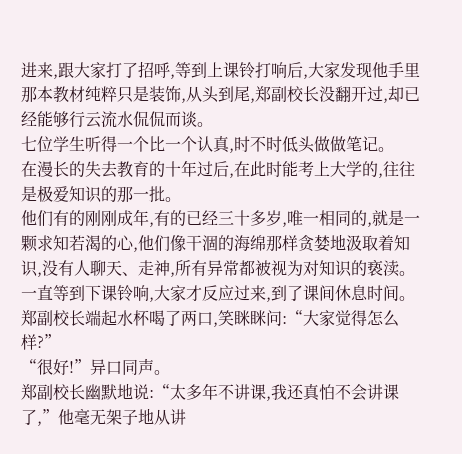进来,跟大家打了招呼,等到上课铃打响后,大家发现他手里那本教材纯粹只是装饰,从头到尾,郑副校长没翻开过,却已经能够行云流水侃侃而谈。
七位学生听得一个比一个认真,时不时低头做做笔记。
在漫长的失去教育的十年过后,在此时能考上大学的,往往是极爱知识的那一批。
他们有的刚刚成年,有的已经三十多岁,唯一相同的,就是一颗求知若渴的心,他们像干涸的海绵那样贪婪地汲取着知识,没有人聊天、走神,所有异常都被视为对知识的亵渎。
一直等到下课铃响,大家才反应过来,到了课间休息时间。
郑副校长端起水杯喝了两口,笑眯眯问:“大家觉得怎么样?”
“很好!”异口同声。
郑副校长幽默地说:“太多年不讲课,我还真怕不会讲课了,”他毫无架子地从讲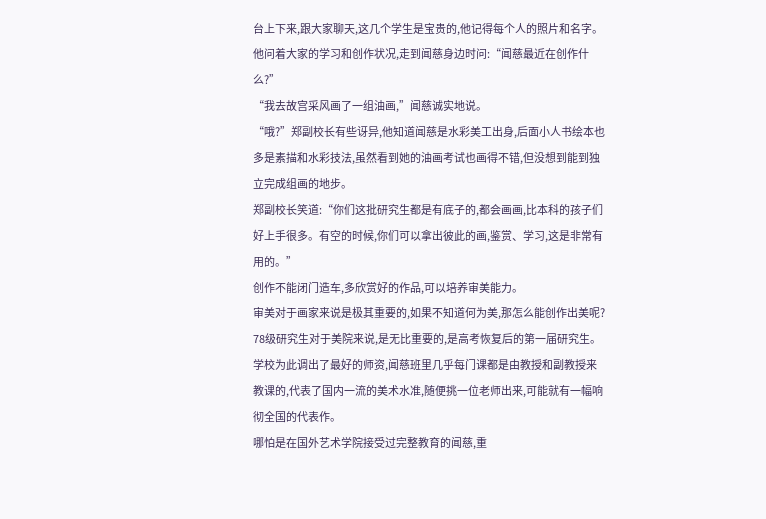台上下来,跟大家聊天,这几个学生是宝贵的,他记得每个人的照片和名字。
他问着大家的学习和创作状况,走到闻慈身边时问:“闻慈最近在创作什么?”
“我去故宫采风画了一组油画,”闻慈诚实地说。
“哦?”郑副校长有些讶异,他知道闻慈是水彩美工出身,后面小人书绘本也多是素描和水彩技法,虽然看到她的油画考试也画得不错,但没想到能到独立完成组画的地步。
郑副校长笑道:“你们这批研究生都是有底子的,都会画画,比本科的孩子们好上手很多。有空的时候,你们可以拿出彼此的画,鉴赏、学习,这是非常有用的。”
创作不能闭门造车,多欣赏好的作品,可以培养审美能力。
审美对于画家来说是极其重要的,如果不知道何为美,那怎么能创作出美呢?
78级研究生对于美院来说,是无比重要的,是高考恢复后的第一届研究生。
学校为此调出了最好的师资,闻慈班里几乎每门课都是由教授和副教授来教课的,代表了国内一流的美术水准,随便挑一位老师出来,可能就有一幅响彻全国的代表作。
哪怕是在国外艺术学院接受过完整教育的闻慈,重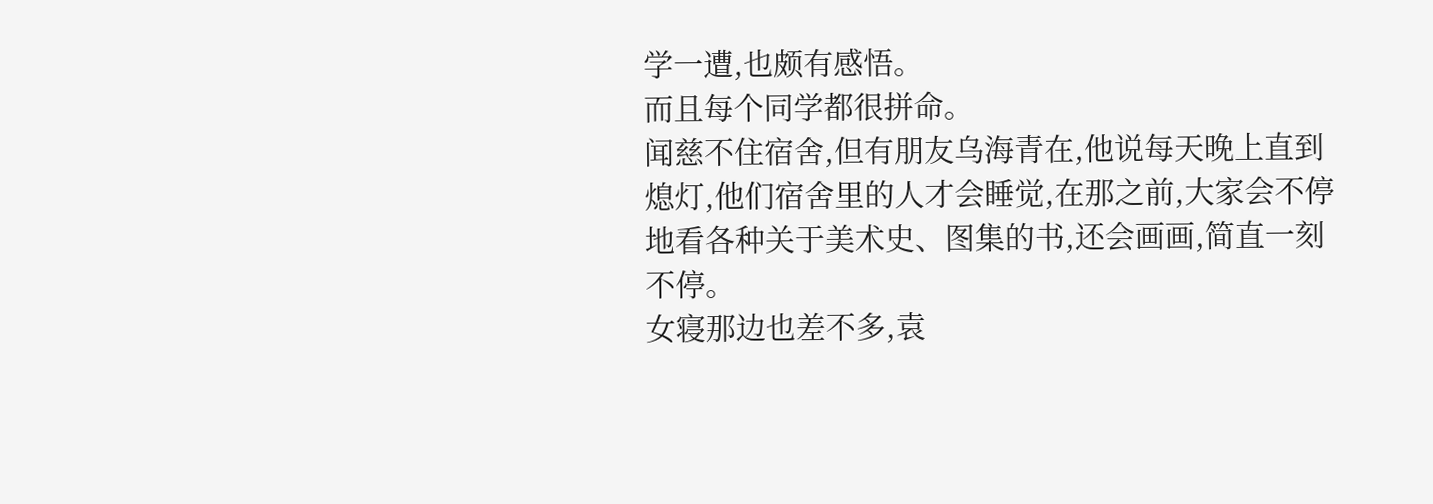学一遭,也颇有感悟。
而且每个同学都很拼命。
闻慈不住宿舍,但有朋友乌海青在,他说每天晚上直到熄灯,他们宿舍里的人才会睡觉,在那之前,大家会不停地看各种关于美术史、图集的书,还会画画,简直一刻不停。
女寝那边也差不多,袁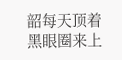韶每天顶着黑眼圈来上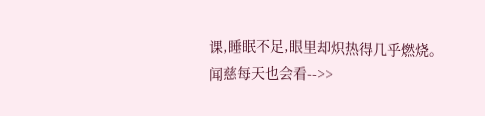课,睡眠不足,眼里却炽热得几乎燃烧。
闻慈每天也会看-->>